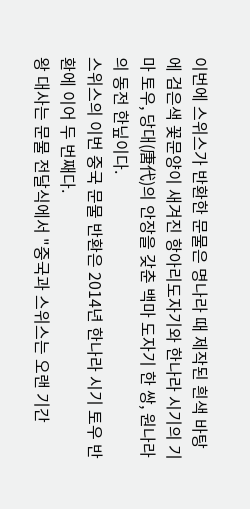이번에 스위스가 반환한 문물은 명나라 때 제작된 흰색 바탕에 검은색 꽃문양이 새겨진 항아리도자기와 한나라 시기의 기마 토우, 당대(唐代)의 안장을 갖춘 백마 도자기 한 쌍, 원나라의 동전 한닢이다.
스위스의 이번 중국 문물 반환은 2014년 한나라 시기 토우 반환에 이어 두 번째다.
왕 대사는 문물 전달식에서 "중국과 스위스는 오랜 기간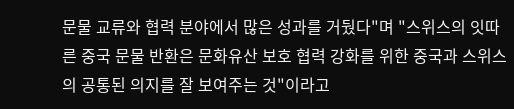문물 교류와 협력 분야에서 많은 성과를 거뒀다"며 "스위스의 잇따른 중국 문물 반환은 문화유산 보호 협력 강화를 위한 중국과 스위스의 공통된 의지를 잘 보여주는 것"이라고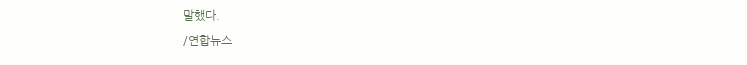말했다.
/연합뉴스